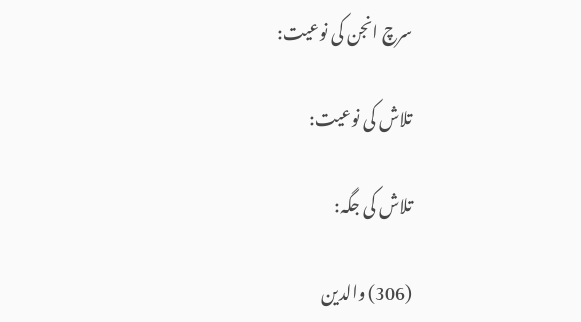سرچ انجن کی نوعیت:

تلاش کی نوعیت:

تلاش کی جگہ:

(306) والدین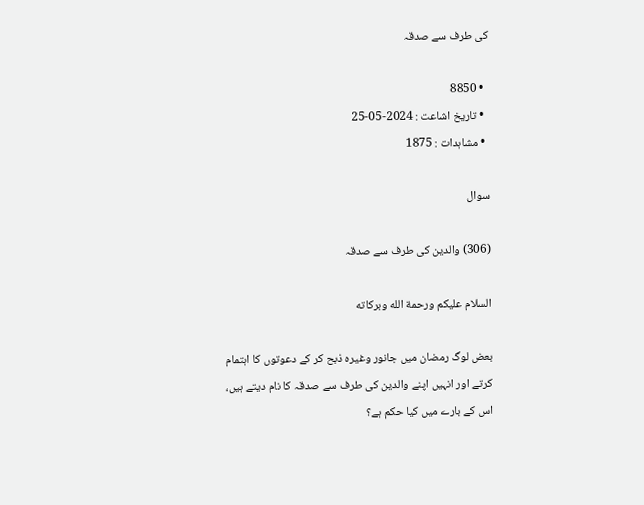کی طرف سے صدقہ

  • 8850
  • تاریخ اشاعت : 2024-05-25
  • مشاہدات : 1875

سوال

(306) والدین کی طرف سے صدقہ

السلام عليكم ورحمة الله وبركاته

بعض لوگ رمضان میں جانور وغیرہ ذبح کر کے دعوتوں کا اہتمام کرتے اور انہیں اپنے والدین کی طرف سے صدقہ کا نام دیتے ہیں، اس کے بارے میں کیا حکم ہے؟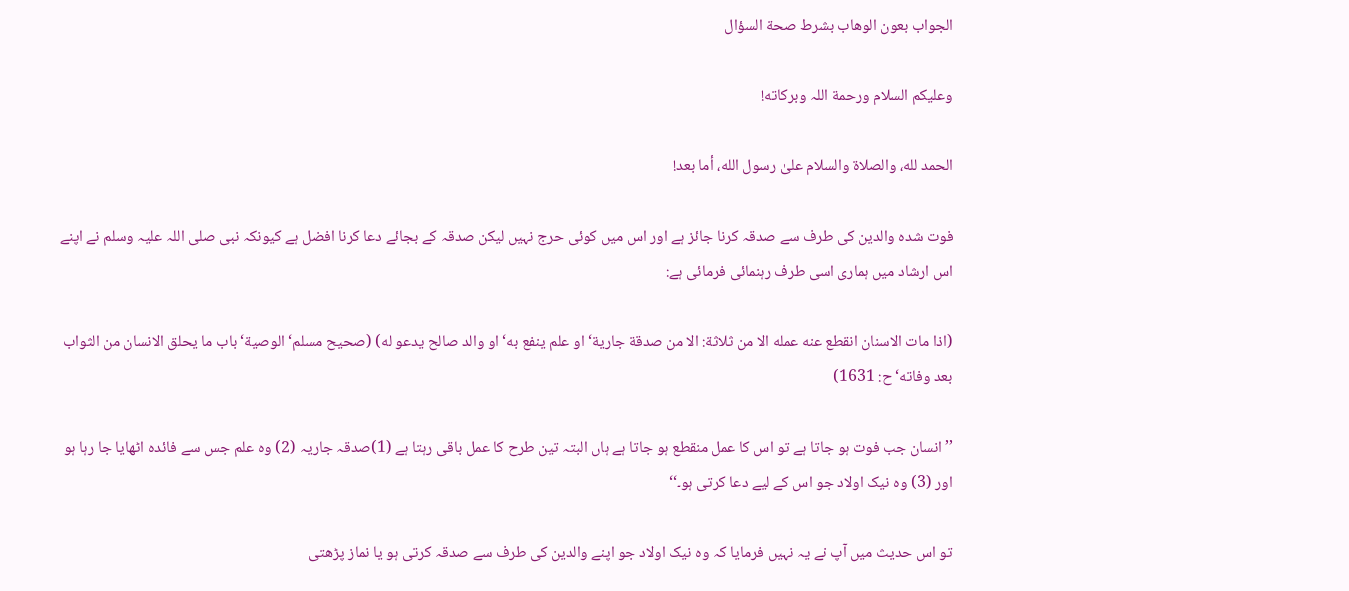الجواب بعون الوهاب بشرط صحة السؤال

وعلیکم السلام ورحمة اللہ وبرکاته!

الحمد لله، والصلاة والسلام علىٰ رسول الله، أما بعد!

فوت شدہ والدین کی طرف سے صدقہ کرنا جائز ہے اور اس میں کوئی حرج نہیں لیکن صدقہ کے بجائے دعا کرنا افضل ہے کیونکہ نبی صلی اللہ علیہ وسلم نے اپنے اس ارشاد میں ہماری اسی طرف رہنمائی فرمائی ہے:

(اذا مات الاسنان انقطع عنه عمله الا من ثلاثة: الا من صدقة جارية‘ او علم ينفع به‘ او والد صالح يدعو له) (صحيح مسلم‘ الوصية‘ باب ما يحلق الانسان من الثواب بعد وفاته‘ ح: 1631)

’’انسان جب فوت ہو جاتا ہے تو اس کا عمل منقطع ہو جاتا ہے ہاں البتہ تین طرح کا عمل باقی رہتا ہے (1)صدقہ جاریہ (2) وہ علم جس سے فائدہ اٹھایا جا رہا ہو اور (3) وہ نیک اولاد جو اس کے لیے دعا کرتی ہو۔‘‘

تو اس حدیث میں آپ نے یہ نہیں فرمایا کہ وہ نیک اولاد جو اپنے والدین کی طرف سے صدقہ کرتی ہو یا نماز پڑھتی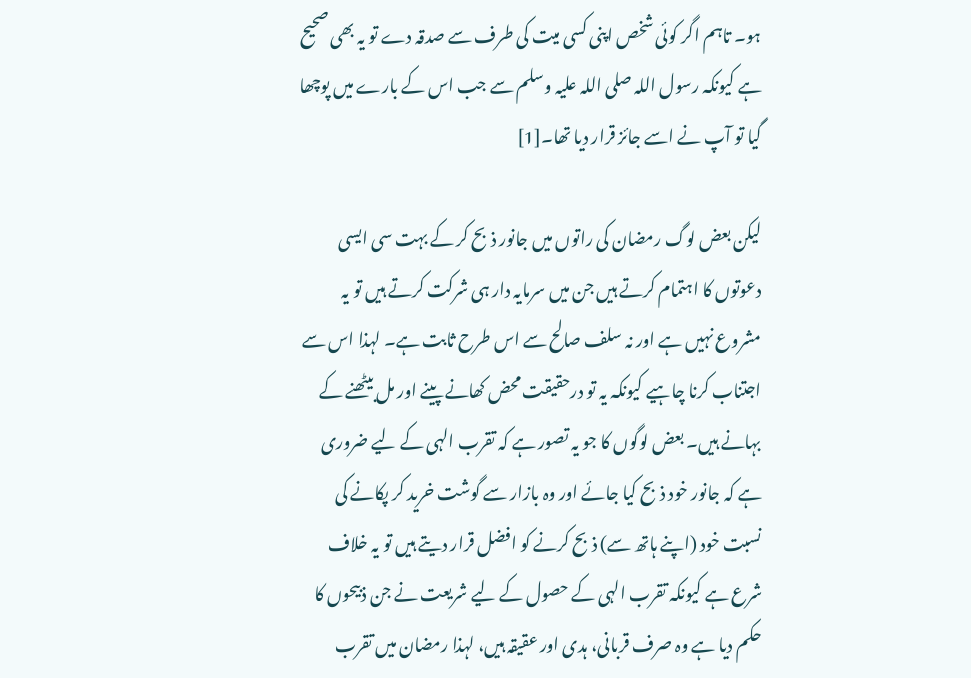ہو۔ تاہم اگر کوئی شخص اپنی کسی میت کی طرف سے صدقہ دے تو یہ بھی صحیح ہے کیونکہ رسول اللہ صلی اللہ علیہ وسلم سے جب اس کے بارے میں پوچھا گیا تو آپ نے اسے جائز قرار دیا تھا۔[1]

لیکن بعض لوگ رمضان کی راتوں میں جانور ذبح کر کے بہت سی ایسی دعوتوں کا اہتمام کرتے ہیں جن میں سرمایہ دار ہی شرکت کرتے ہیں تو یہ مشروع نہیں ہے اور نہ سلف صالح سے اس طرح ثابت ہے۔ لہذا اس سے اجتناب کرنا چاہیے کیونکہ یہ تو درحقیقت محض کھانے پینے اور مل بیٹھنے کے بہانے ہیں۔ بعض لوگوں کا جو یہ تصور ہے کہ تقرب الہی کے لیے ضروری ہے کہ جانور خود ذبح کیا جائے اور وہ بازار سے گوشت خرید کر پکانے کی نسبت خود (اپنے ہاتھ سے) ذبح کرنے کو افضل قرار دیتے ہیں تو یہ خلاف شرع ہے کیونکہ تقرب الہی کے حصول کے لیے شریعت نے جن ذبیحوں کا حکم دیا ہے وہ صرف قربانی، ہدی اور عقیقہ ہیں، لہذا رمضان میں تقرب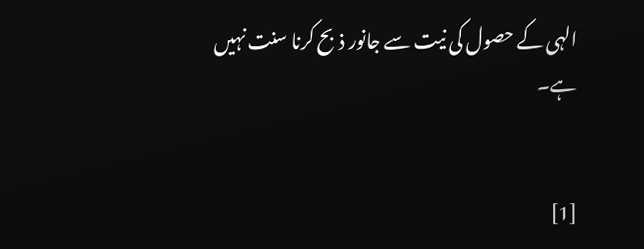الہی کے حصول کی نیت سے جانور ذبح کرنا سنت نہیں ہے۔


[1]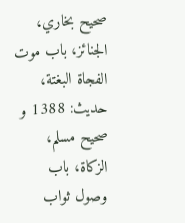صحیح بخاري، الجنائز، باب موت الفجاة البغتة، حدیث: 1388 و صحیح مسلم، الزکاة، باب وصول ثواب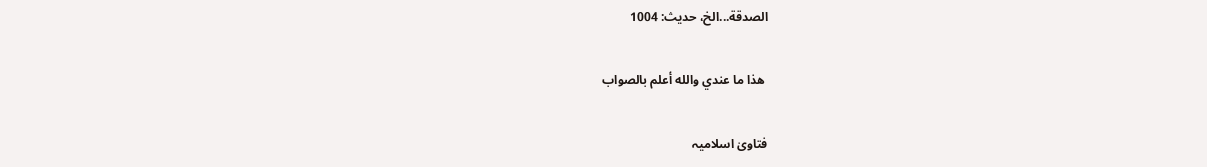الصدقة...الخ، حدیث: 1004

 ھذا ما عندي والله أعلم بالصواب

فتاویٰ اسلامیہ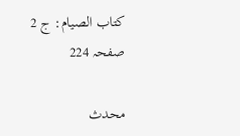کتاب الصيام: ج 2  صفحہ 224

محدث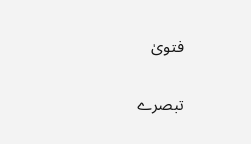فتویٰ

تبصرے